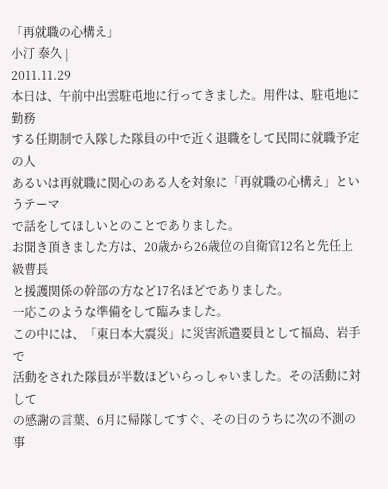「再就職の心構え」
小汀 泰久 |
2011.11.29
本日は、午前中出雲駐屯地に行ってきました。用件は、駐屯地に勤務
する任期制で入隊した隊員の中で近く退職をして民間に就職予定の人
あるいは再就職に関心のある人を対象に「再就職の心構え」というテーマ
で話をしてほしいとのことでありました。
お聞き頂きました方は、20歳から26歳位の自衛官12名と先任上級曹長
と援護関係の幹部の方など17名ほどでありました。
一応このような準備をして臨みました。
この中には、「東日本大震災」に災害派遣要員として福島、岩手で
活動をされた隊員が半数ほどいらっしゃいました。その活動に対して
の感謝の言葉、6月に帰隊してすぐ、その日のうちに次の不測の事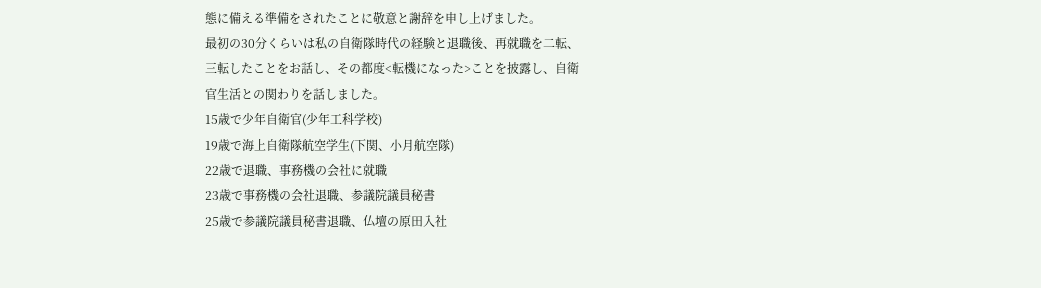態に備える準備をされたことに敬意と謝辞を申し上げました。
最初の30分くらいは私の自衛隊時代の経験と退職後、再就職を二転、
三転したことをお話し、その都度<転機になった>ことを披露し、自衛
官生活との関わりを話しました。
15歳で少年自衛官(少年工科学校)
19歳で海上自衛隊航空学生(下関、小月航空隊)
22歳で退職、事務機の会社に就職
23歳で事務機の会社退職、参議院議員秘書
25歳で参議院議員秘書退職、仏壇の原田入社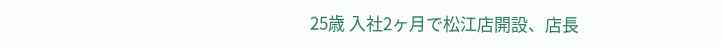25歳 入社2ヶ月で松江店開設、店長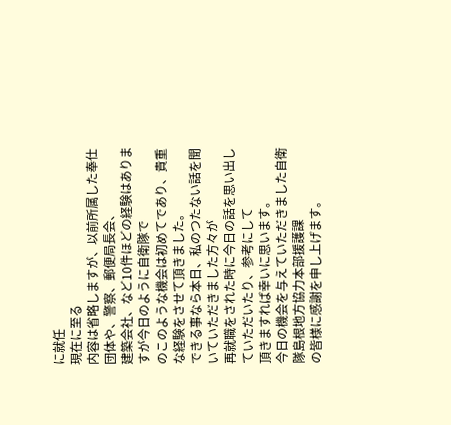に就任
現在に至る
内容は省略しますが、以前所属した奉仕団体や、警察、郵便局長会、
建築会社、など10件ほどの経験はありますが今日のように自衛隊で
のこのような機会は初めてであり、貴重な経験をさせて頂きました。
できる事なら本日、私のつたない話を聞いていただきました方々が
再就職をされた時に今日の話を思い出していただいたり、参考にして
頂きますれば幸いに思います。
今日の機会を与えていただきました自衛隊島根地方協力本部援護課
の皆様に感謝を申し上げます。